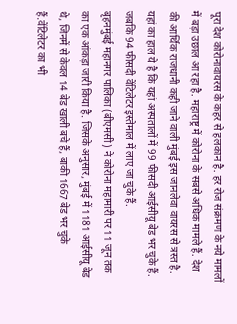पूरा देश कोरोनावायरस के कहर से हलकान है. हर रोज संक्रमण के नये मामलों में बड़ा उछाल आ रहा है. महाराष्ट्र में कोरोना के सबसे अधिक मामले हैं. देश की आर्थिक राजधानी कही जाने वाली मुंबई इस जानलेवा वायरस से त्रस्त है. यहां का हाल ये है कि यहां अस्पतालों में 99 फीसदी आईसीयू बेड भर चुके हैं. जबकि 94 फीसदी वेंटिलेटर इस्तेमाल में लाए जा चुके हैं.
बृहनमुंबई महानगर पालिका (बीएमसी) ने कोरोना महामारी पर 11 जून तक का एक आंकड़ा जारी किया है. जिसके अनुसार, मुंबई में 1181 आईसीयू बेड थे, जिनमें से केवल 14 बेड खाली बचे हैं, बाकी 1667 बेड भर चुके हैं.वेंटिलेटर का भी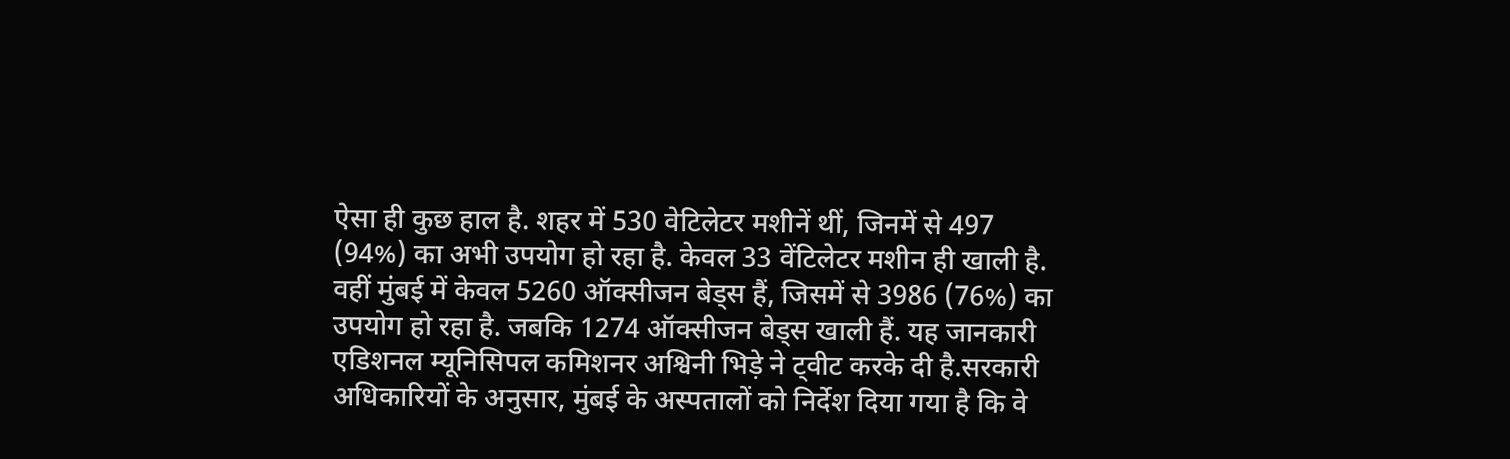ऐसा ही कुछ हाल है. शहर में 530 वेटिलेटर मशीनें थीं, जिनमें से 497 (94%) का अभी उपयोग हो रहा है. केवल 33 वेंटिलेटर मशीन ही खाली है.
वहीं मुंबई में केवल 5260 ऑक्सीजन बेड्स हैं, जिसमें से 3986 (76%) का उपयोग हो रहा है. जबकि 1274 ऑक्सीजन बेड्स खाली हैं. यह जानकारी एडिशनल म्यूनिसिपल कमिशनर अश्विनी भिड़े ने ट्वीट करके दी है.सरकारी अधिकारियों के अनुसार, मुंबई के अस्पतालों को निर्देश दिया गया है कि वे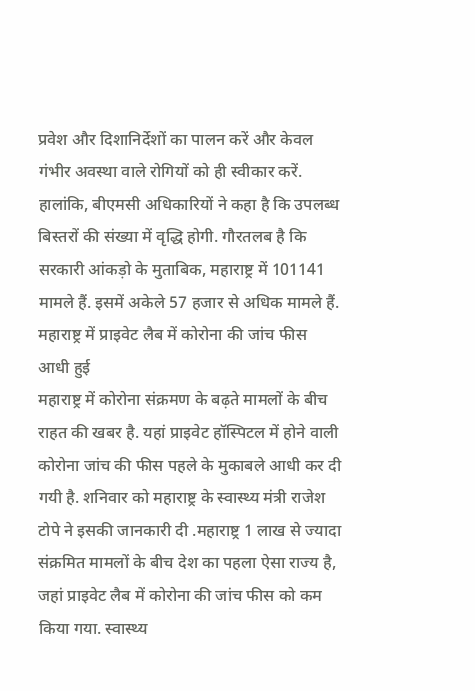प्रवेश और दिशानिर्देशों का पालन करें और केवल गंभीर अवस्था वाले रोगियों को ही स्वीकार करें.
हालांकि, बीएमसी अधिकारियों ने कहा है कि उपलब्ध बिस्तरों की संख्या में वृद्धि होगी. गौरतलब है कि सरकारी आंकड़ो के मुताबिक, महाराष्ट्र में 101141 मामले हैं. इसमें अकेले 57 हजार से अधिक मामले हैं.
महाराष्ट्र में प्राइवेट लैब में कोरोना की जांच फीस आधी हुई
महाराष्ट्र में कोरोना संक्रमण के बढ़ते मामलों के बीच राहत की खबर है. यहां प्राइवेट हॉस्पिटल में होने वाली कोरोना जांच की फीस पहले के मुकाबले आधी कर दी गयी है. शनिवार को महाराष्ट्र के स्वास्थ्य मंत्री राजेश टोपे ने इसकी जानकारी दी .महाराष्ट्र 1 लाख से ज्यादा संक्रमित मामलों के बीच देश का पहला ऐसा राज्य है, जहां प्राइवेट लैब में कोरोना की जांच फीस को कम किया गया. स्वास्थ्य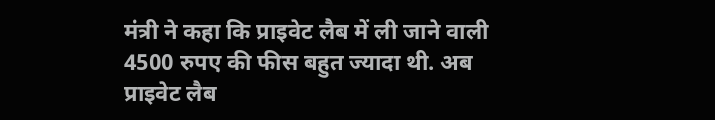मंत्री ने कहा कि प्राइवेट लैब में ली जाने वाली 4500 रुपए की फीस बहुत ज्यादा थी. अब प्राइवेट लैब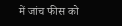में जांच फीस को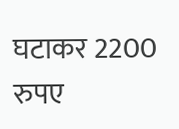घटाकर 2200 रुपए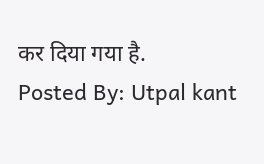कर दिया गया है.
Posted By: Utpal kant